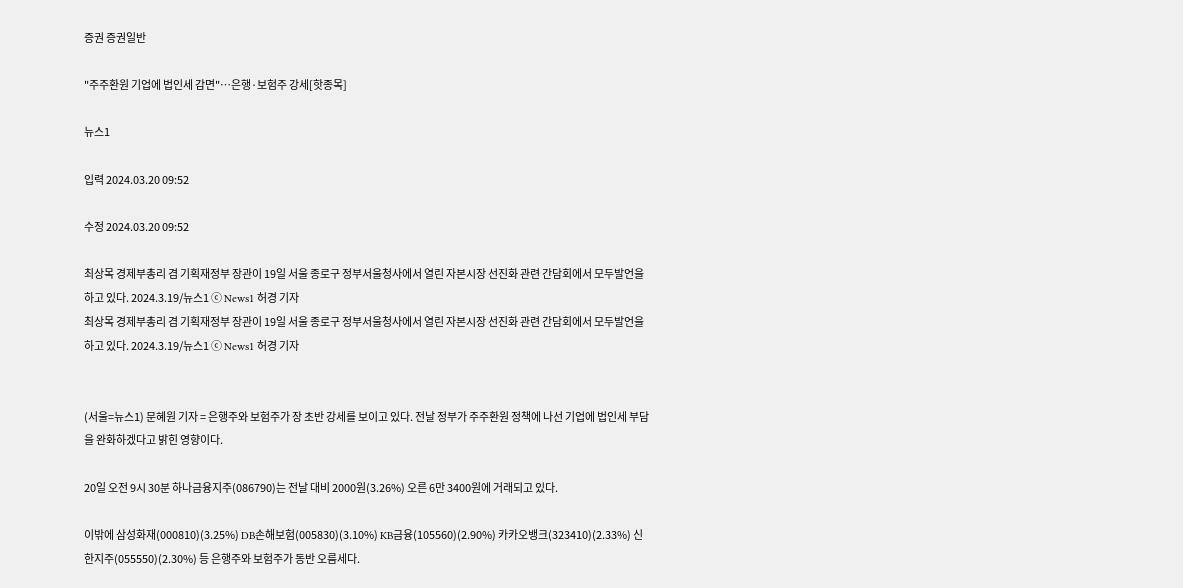증권 증권일반

"주주환원 기업에 법인세 감면"…은행·보험주 강세[핫종목]

뉴스1

입력 2024.03.20 09:52

수정 2024.03.20 09:52

최상목 경제부총리 겸 기획재정부 장관이 19일 서울 종로구 정부서울청사에서 열린 자본시장 선진화 관련 간담회에서 모두발언을 하고 있다. 2024.3.19/뉴스1 ⓒ News1 허경 기자
최상목 경제부총리 겸 기획재정부 장관이 19일 서울 종로구 정부서울청사에서 열린 자본시장 선진화 관련 간담회에서 모두발언을 하고 있다. 2024.3.19/뉴스1 ⓒ News1 허경 기자


(서울=뉴스1) 문혜원 기자 = 은행주와 보험주가 장 초반 강세를 보이고 있다. 전날 정부가 주주환원 정책에 나선 기업에 법인세 부담을 완화하겠다고 밝힌 영향이다.

20일 오전 9시 30분 하나금융지주(086790)는 전날 대비 2000원(3.26%) 오른 6만 3400원에 거래되고 있다.

이밖에 삼성화재(000810)(3.25%) DB손해보험(005830)(3.10%) KB금융(105560)(2.90%) 카카오뱅크(323410)(2.33%) 신한지주(055550)(2.30%) 등 은행주와 보험주가 동반 오름세다.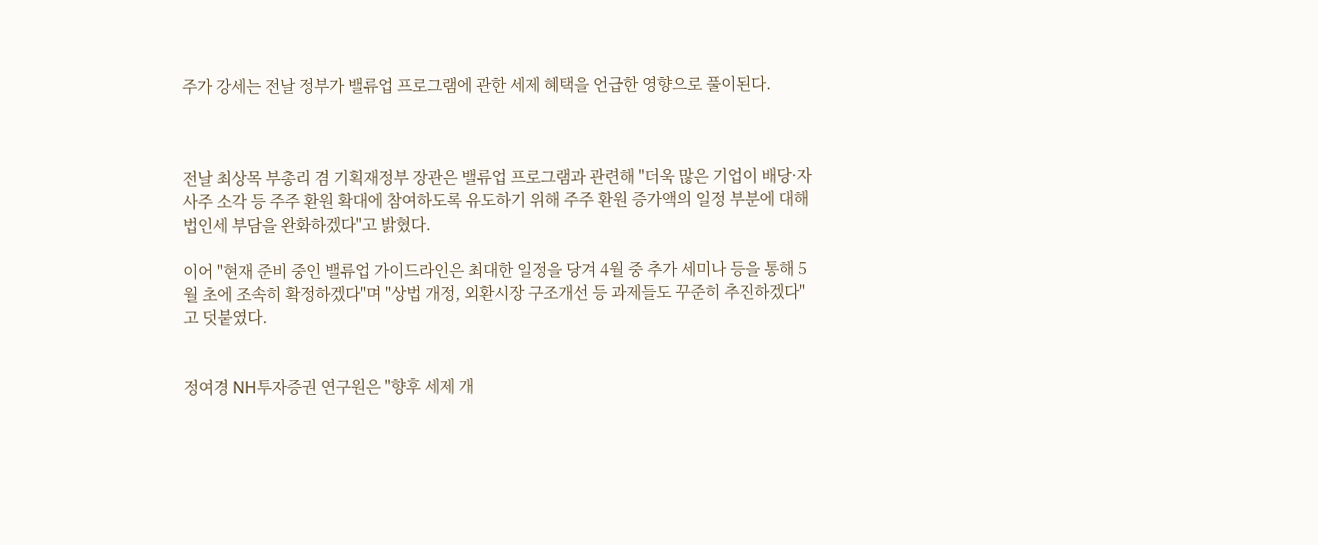주가 강세는 전날 정부가 밸류업 프로그램에 관한 세제 혜택을 언급한 영향으로 풀이된다.



전날 최상목 부총리 겸 기획재정부 장관은 밸류업 프로그램과 관련해 "더욱 많은 기업이 배당·자사주 소각 등 주주 환원 확대에 참여하도록 유도하기 위해 주주 환원 증가액의 일정 부분에 대해 법인세 부담을 완화하겠다"고 밝혔다.

이어 "현재 준비 중인 밸류업 가이드라인은 최대한 일정을 당겨 4월 중 추가 세미나 등을 통해 5월 초에 조속히 확정하겠다"며 "상법 개정, 외환시장 구조개선 등 과제들도 꾸준히 추진하겠다"고 덧붙였다.


정여경 NH투자증권 연구원은 "향후 세제 개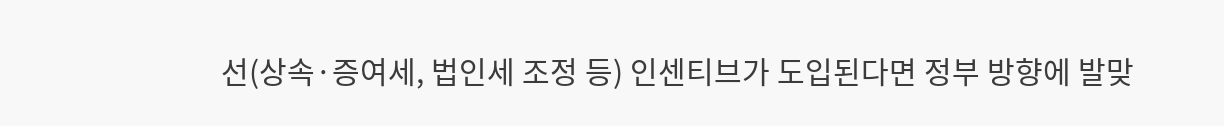선(상속·증여세, 법인세 조정 등) 인센티브가 도입된다면 정부 방향에 발맞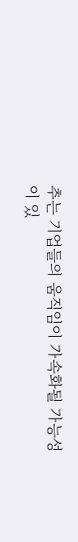추는 기업들의 움직임이 가속화될 가능성이 있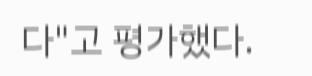다"고 평가했다.